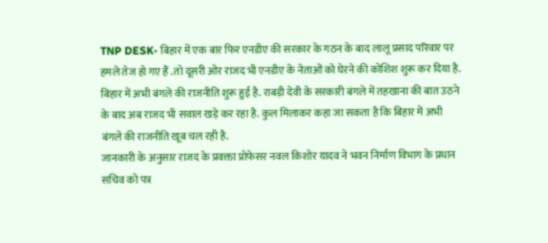TNP DESK- बिहार में एक बार फिर एनडीए की सरकार के गठन के बाद लालू प्रसाद परिवार पर हमले तेज हो गए हैं .तो दूसरी ओर राजद भी एनडीए के नेताओं को घेरने की कोशिश शुरू कर दिया है.
बिहार में अभी बंगले की राजनीति शुरू हुई है. राबड़ी देवी के सरकारी बंगले में तहखाना की बात उठने के बाद अब राजद भी सवाल खड़े कर रहा है. कुल मिलाकर कहा जा सकता है कि बिहार में अभी बंगले की राजनीति खूब चल रही है.
जानकारी के अनुसार राजद के प्रवक्ता प्रोफेसर नवल किशोर यादव ने भवन निर्माण विभाग के प्रधान सचिव को पत्र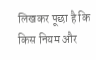लिखकर पूछा है कि किस नियम और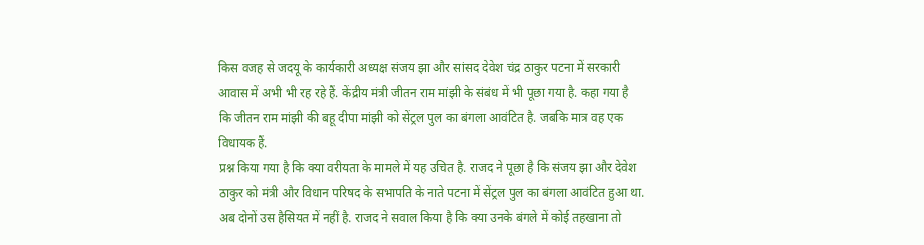किस वजह से जदयू के कार्यकारी अध्यक्ष संजय झा और सांसद देवेश चंद्र ठाकुर पटना में सरकारी आवास में अभी भी रह रहे हैं. केंद्रीय मंत्री जीतन राम मांझी के संबंध में भी पूछा गया है. कहा गया है कि जीतन राम मांझी की बहू दीपा मांझी को सेंट्रल पुल का बंगला आवंटित है. जबकि मात्र वह एक विधायक हैं.
प्रश्न किया गया है कि क्या वरीयता के मामले में यह उचित है. राजद ने पूछा है कि संजय झा और देवेश ठाकुर को मंत्री और विधान परिषद के सभापति के नाते पटना में सेंट्रल पुल का बंगला आवंटित हुआ था. अब दोनों उस हैसियत में नहीं है. राजद ने सवाल किया है कि क्या उनके बंगले में कोई तहखाना तो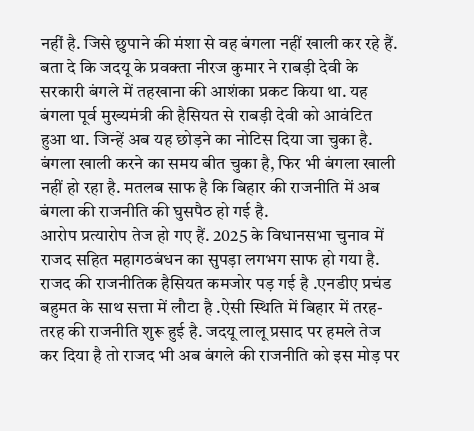नहीं है. जिसे छुपाने की मंशा से वह बंगला नहीं खाली कर रहे हैं.
बता दे कि जदयू के प्रवक्ता नीरज कुमार ने राबड़ी देवी के सरकारी बंगले में तहखाना की आशंका प्रकट किया था. यह बंगला पूर्व मुख्यमंत्री की हैसियत से राबड़ी देवी को आवंटित हुआ था. जिन्हें अब यह छोड़ने का नोटिस दिया जा चुका है. बंगला खाली करने का समय बीत चुका है, फिर भी बंगला खाली नहीं हो रहा है. मतलब साफ है कि बिहार की राजनीति में अब बंगला की राजनीति की घुसपैठ हो गई है.
आरोप प्रत्यारोप तेज हो गए हैं. 2025 के विधानसभा चुनाव में राजद सहित महागठबंधन का सुपड़ा लगभग साफ हो गया है. राजद की राजनीतिक हैसियत कमजोर पड़ गई है .एनडीए प्रचंड बहुमत के साथ सत्ता में लौटा है .ऐसी स्थिति में बिहार में तरह-तरह की राजनीति शुरू हुई है. जदयू लालू प्रसाद पर हमले तेज कर दिया है तो राजद भी अब बंगले की राजनीति को इस मोड़ पर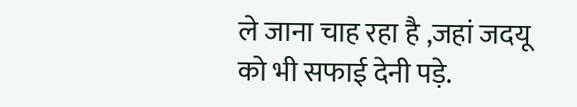ले जाना चाह रहा है ,जहां जदयू को भी सफाई देनी पड़े.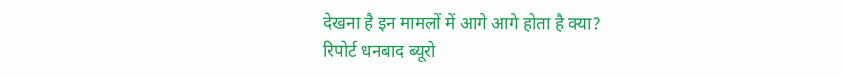देखना है इन मामलों में आगे आगे होता है क्या?
रिपोर्ट धनबाद ब्यूरो